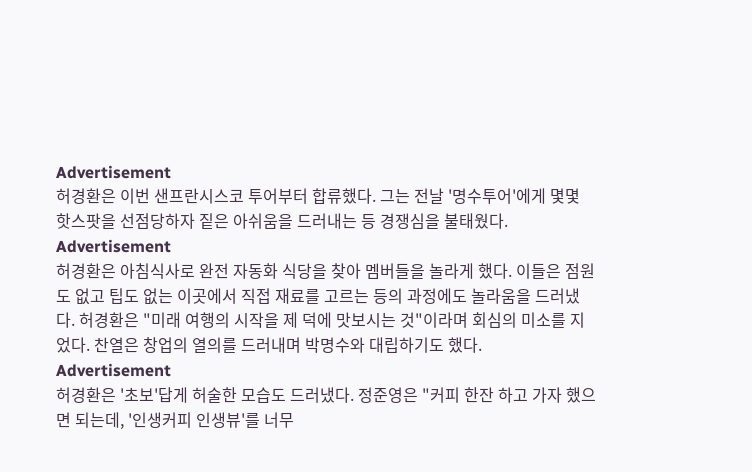Advertisement
허경환은 이번 샌프란시스코 투어부터 합류했다. 그는 전날 '명수투어'에게 몇몇 핫스팟을 선점당하자 짙은 아쉬움을 드러내는 등 경쟁심을 불태웠다.
Advertisement
허경환은 아침식사로 완전 자동화 식당을 찾아 멤버들을 놀라게 했다. 이들은 점원도 없고 팁도 없는 이곳에서 직접 재료를 고르는 등의 과정에도 놀라움을 드러냈다. 허경환은 "미래 여행의 시작을 제 덕에 맛보시는 것"이라며 회심의 미소를 지었다. 찬열은 창업의 열의를 드러내며 박명수와 대립하기도 했다.
Advertisement
허경환은 '초보'답게 허술한 모습도 드러냈다. 정준영은 "커피 한잔 하고 가자 했으면 되는데, '인생커피 인생뷰'를 너무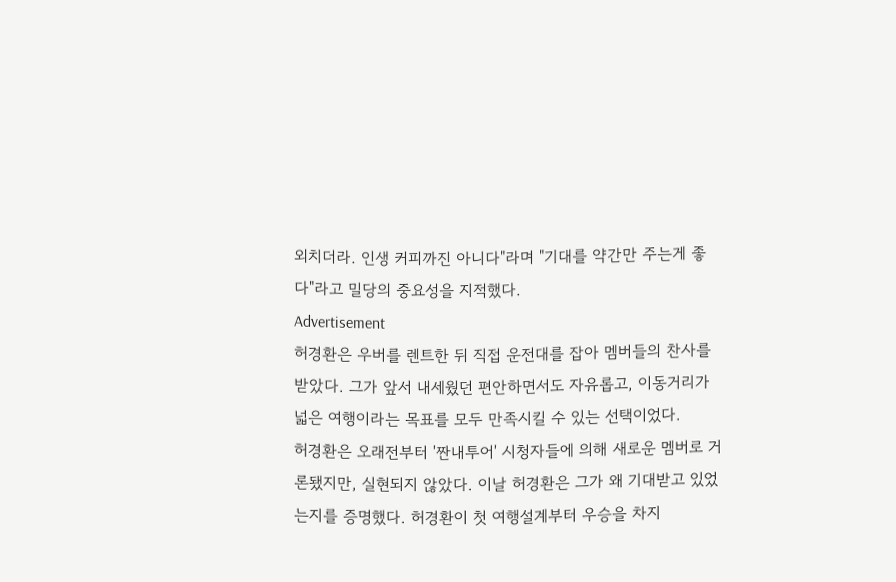외치더라. 인생 커피까진 아니다"라며 "기대를 약간만 주는게 좋다"라고 밀당의 중요성을 지적했다.
Advertisement
허경환은 우버를 렌트한 뒤 직접 운전대를 잡아 멤버들의 찬사를 받았다. 그가 앞서 내세웠던 편안하면서도 자유롭고, 이동거리가 넓은 여행이라는 목표를 모두 만족시킬 수 있는 선택이었다.
허경환은 오래전부터 '짠내투어' 시청자들에 의해 새로운 멤버로 거론됐지만, 실현되지 않았다. 이날 허경환은 그가 왜 기대받고 있었는지를 증명했다. 허경환이 첫 여행설계부터 우승을 차지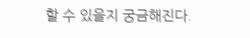할 수 있을지 궁금해진다.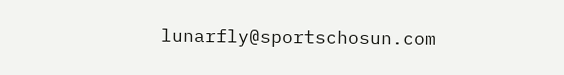lunarfly@sportschosun.com